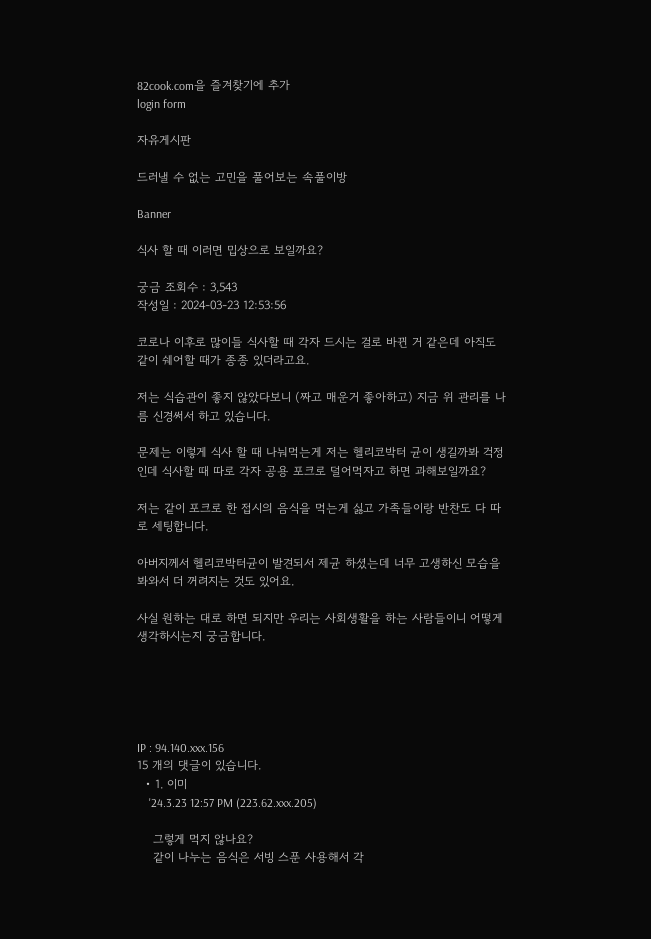82cook.com을 즐겨찾기에 추가
login form

자유게시판

드러낼 수 없는 고민을 풀어보는 속풀이방

Banner

식사 할 때 이러면 밉상으로 보일까요?

궁금 조회수 : 3,543
작성일 : 2024-03-23 12:53:56

코로나 이후로 많이들 식사할 때 각자 드시는 걸로 바뀐 거 같은데 아직도 같이 쉐어할 때가 종종 있더라고요.

저는 식습관이 좋지 않았다보니 (짜고 매운거 좋아하고) 지금 위 관리를 나름 신경써서 하고 있습니다.

문제는 이렇게 식사 할 때 나눠먹는게 저는 헬리코박터 균이 생길까봐 걱정인데 식사할 때 따로 각자 공용 포크로 덜어먹자고 하면 과해보일까요?

저는 같이 포크로 한 접시의 음식을 먹는게 싫고 가족들이랑 반찬도 다 따로 세팅합니다.

아버지께서 헬리코박터균이 발견되서 제균 하셨는데 너무 고생하신 모습을 봐와서 더 꺼려지는 것도 있어요.

사실 원하는 대로 하면 되지만 우리는 사회생활을 하는 사람들이니 어떻게 생각하시는지 궁금합니다.





IP : 94.140.xxx.156
15 개의 댓글이 있습니다.
  • 1. 이미
    '24.3.23 12:57 PM (223.62.xxx.205)

    그렇게 먹지 않나요?
    같이 나누는 음식은 서빙 스푼 사용해서 각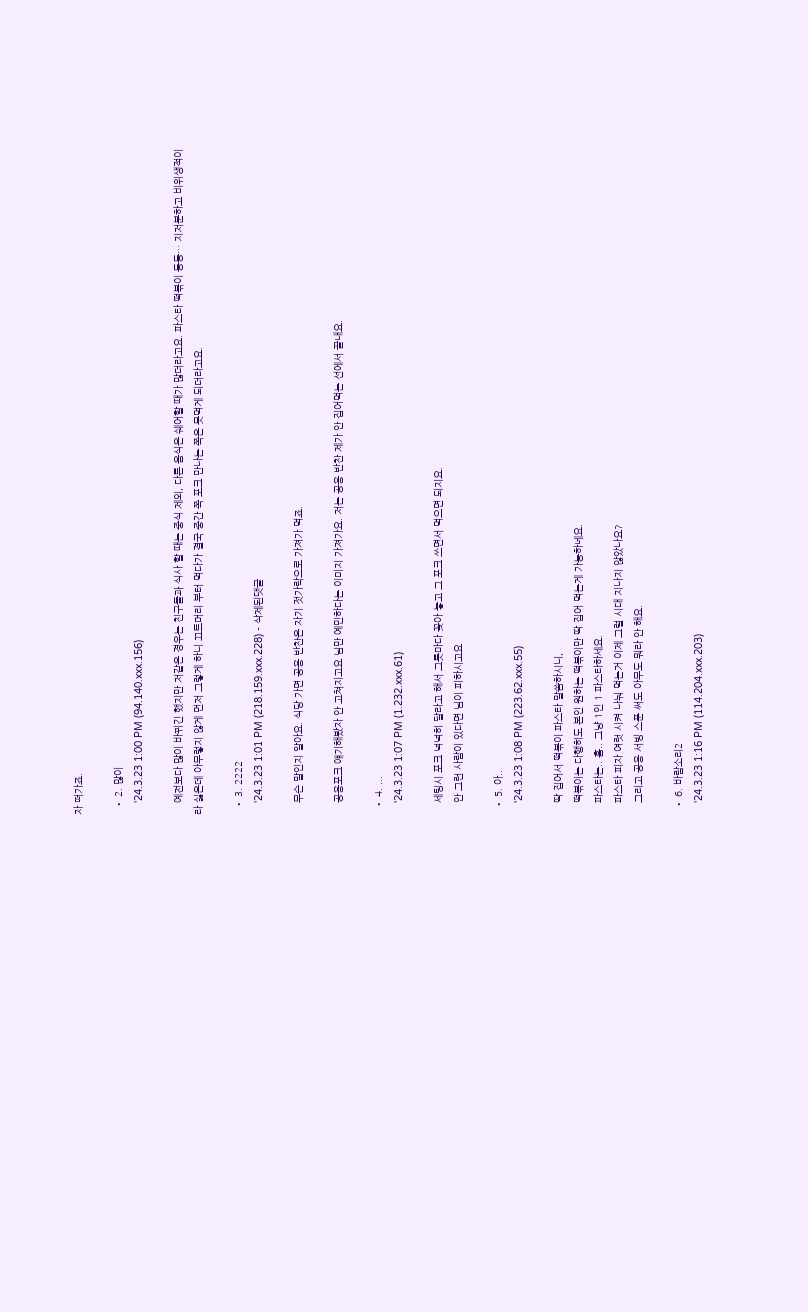자 떠가죠.

  • 2. 많이
    '24.3.23 1:00 PM (94.140.xxx.156)

    예전보다 많이 바뀌긴 했지만 저같은 경우는 친구들과 식사 할 때는 중식 제외, 다른 음식은 쉐어할 때가 많더라고요. 파스타 떡볶이 등등… 지저분하고 비위생적이라 싫은데 아무렇지 않게 먼저 그렇게 하니 끄트머리 부터 먹다가 결국 중간 쪽 포크 만나는 쪽은 못먹게 되더라고요.

  • 3. 2222
    '24.3.23 1:01 PM (218.159.xxx.228) - 삭제된댓글

    무슨 말인지 알아요. 식당 가면 공용 반찬은 자기 젓가락으로 가져가 먹죠.

    공용포크 얘기해봤자 안 고쳐지고요 님만 예민하다는 이미지 가져가요. 저는 공용 반찬 제가 안 집어먹는 선에서 끝내요.

  • 4. ...
    '24.3.23 1:07 PM (1.232.xxx.61)

    세팅시 포크 넉넉히 달라고 해서 그릇마다 꽂아 놓고 그 포크 쓰면서 먹으면 되지요.
    안 그런 사람이 있다면 님이 피하시고요

  • 5. 아..
    '24.3.23 1:08 PM (223.62.xxx.55)

    딱 집어서 떡볶이 파스타 말씀하시니,
    떡볶이는 다행히도 본인 원하는 떡볶이만 딱 집어 먹는게 가능하네요.
    파스타는.. 흠.. 그냥 1인 1 파스타하세요.
    파스타 피자 여럿 시켜 나눠 먹는거 이제 그럴 시대 지나지 않았나요?
    그리고 공용 서빙 스푼 써도 아무도 뭐라 안 해요.

  • 6. 바람소리2
    '24.3.23 1:16 PM (114.204.xxx.203)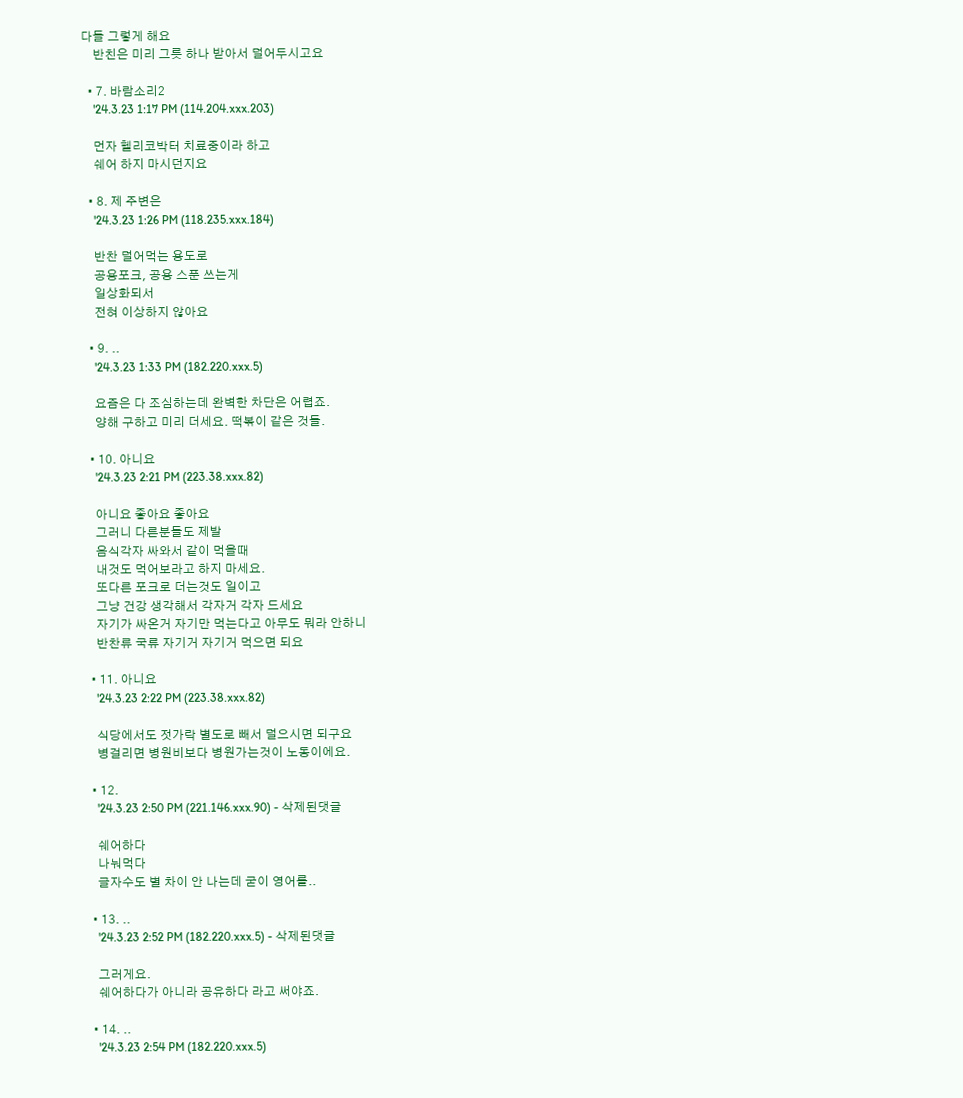다들 그렇게 해요
    반친은 미리 그릇 하나 받아서 덜어두시고요

  • 7. 바람소리2
    '24.3.23 1:17 PM (114.204.xxx.203)

    먼자 헬리코박터 치료중이라 하고
    쉐어 하지 마시던지요

  • 8. 제 주변은
    '24.3.23 1:26 PM (118.235.xxx.184)

    반찬 덜어먹는 용도로
    공용포크, 공용 스푼 쓰는게
    일상화되서
    전혀 이상하지 않아요

  • 9. ..
    '24.3.23 1:33 PM (182.220.xxx.5)

    요즘은 다 조심하는데 완벽한 차단은 어렵죠.
    양해 구하고 미리 더세요. 떡볶이 같은 것들.

  • 10. 아니요
    '24.3.23 2:21 PM (223.38.xxx.82)

    아니요 좋아요 좋아요
    그러니 다른분들도 제발
    음식각자 싸와서 같이 먹을때
    내것도 먹어보라고 하지 마세요.
    또다른 포크로 더는것도 일이고
    그냥 건강 생각해서 각자거 각자 드세요
    자기가 싸온거 자기만 먹는다고 아무도 뭐라 안하니
    반찬류 국류 자기거 자기거 먹으면 되요

  • 11. 아니요
    '24.3.23 2:22 PM (223.38.xxx.82)

    식당에서도 젓가락 별도로 빼서 덜으시면 되구요
    병걸리면 병원비보다 병원가는것이 노동이에요.

  • 12.
    '24.3.23 2:50 PM (221.146.xxx.90) - 삭제된댓글

    쉐어하다
    나눠먹다
    글자수도 별 차이 안 나는데 굳이 영어를..

  • 13. ..
    '24.3.23 2:52 PM (182.220.xxx.5) - 삭제된댓글

    그러게요.
    쉐어하다가 아니라 공유하다 라고 써야죠.

  • 14. ..
    '24.3.23 2:54 PM (182.220.xxx.5)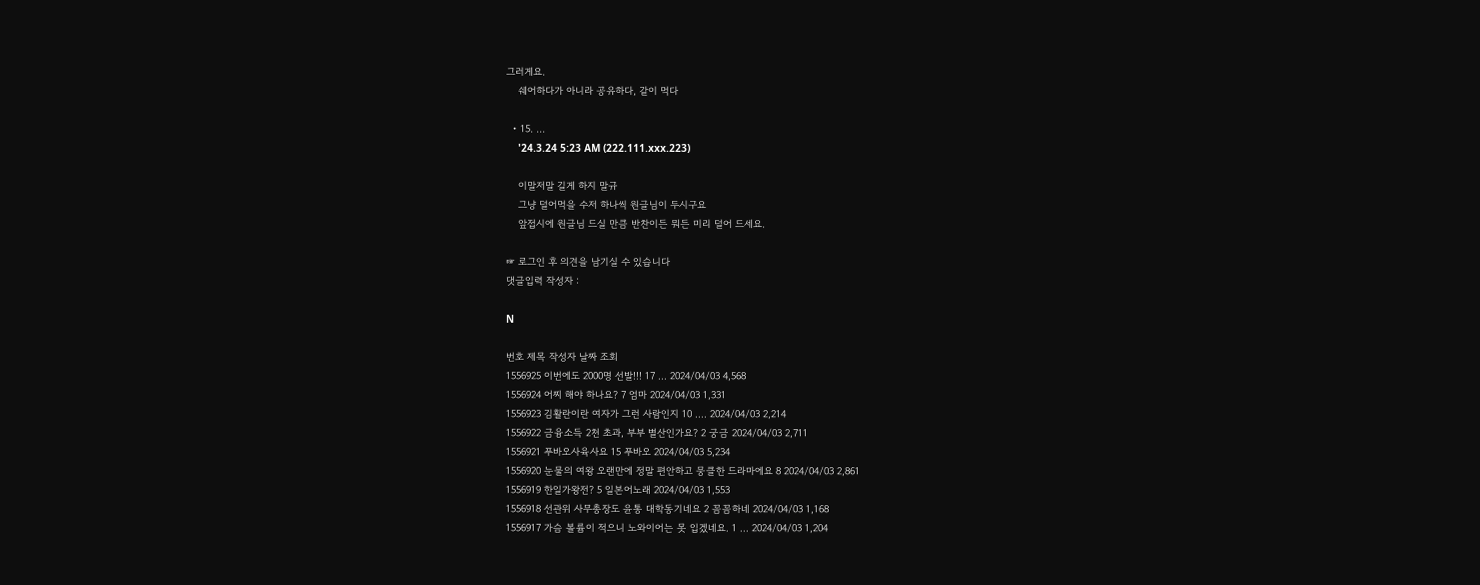그러게요.
    쉐어하다가 아니라 공유하다, 같이 먹다

  • 15. ...
    '24.3.24 5:23 AM (222.111.xxx.223)

    이말저말 길게 하지 말규
    그냥 덜어먹을 수저 하나씩 원글님이 두시구요
    앞접시에 원글님 드실 만큼 반찬이든 뭐든 미리 덜어 드세요.

☞ 로그인 후 의견을 남기실 수 있습니다
댓글입력 작성자 :

N

번호 제목 작성자 날짜 조회
1556925 이번에도 2000명 선발!!! 17 ... 2024/04/03 4,568
1556924 어찌 해야 하나요? 7 엄마 2024/04/03 1,331
1556923 김활란이란 여자가 그런 사람인지 10 .... 2024/04/03 2,214
1556922 금융소득 2천 초과, 부부 별산인가요? 2 궁금 2024/04/03 2,711
1556921 푸바오사육사요 15 푸바오 2024/04/03 5,234
1556920 눈물의 여왕 오랜만에 정말 편안하고 뭉클한 드라마에요 8 2024/04/03 2,861
1556919 한일가왕전? 5 일본어노래 2024/04/03 1,553
1556918 선관위 사무총장도 윤통 대학동기네요 2 꼼꼼하네 2024/04/03 1,168
1556917 가슴 볼륨이 적으니 노와이어는 못 입겠네요. 1 ... 2024/04/03 1,204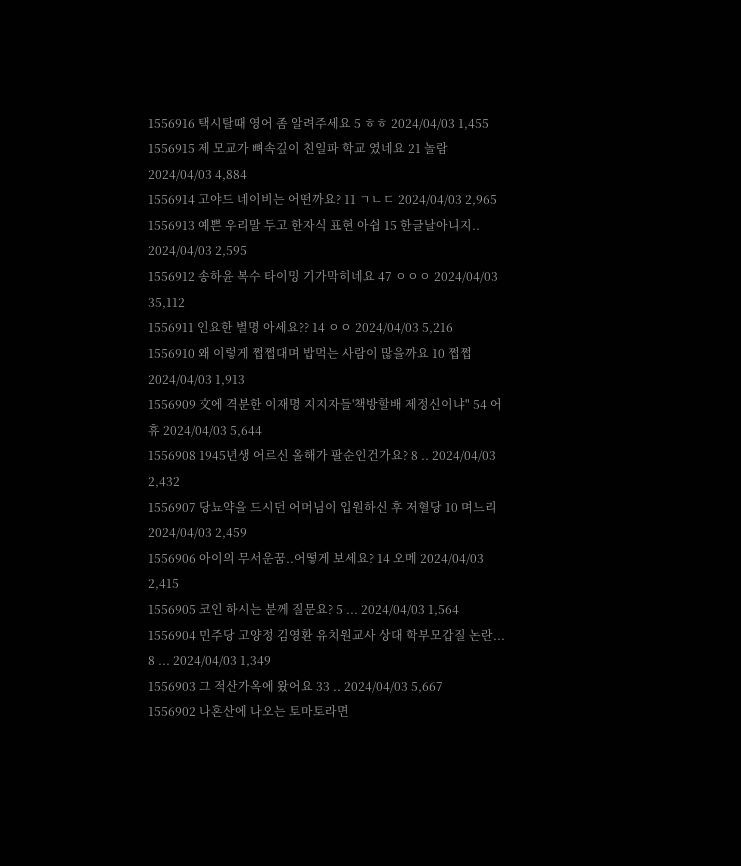1556916 택시탈때 영어 좀 알려주세요 5 ㅎㅎ 2024/04/03 1,455
1556915 제 모교가 뼈속깊이 친일파 학교 였네요 21 놀람 2024/04/03 4,884
1556914 고야드 네이비는 어떤까요? 11 ㄱㄴㄷ 2024/04/03 2,965
1556913 예쁜 우리말 두고 한자식 표현 아쉽 15 한글날아니지.. 2024/04/03 2,595
1556912 송하윤 복수 타이밍 기가막히네요 47 ㅇㅇㅇ 2024/04/03 35,112
1556911 인요한 별명 아세요?? 14 ㅇㅇ 2024/04/03 5,216
1556910 왜 이렇게 쩝쩝대며 밥먹는 사람이 많을까요 10 쩝쩝 2024/04/03 1,913
1556909 文에 격분한 이재명 지지자들'책방할배 제정신이냐" 54 어휴 2024/04/03 5,644
1556908 1945년생 어르신 올해가 팔순인건가요? 8 .. 2024/04/03 2,432
1556907 당뇨약을 드시던 어머님이 입원하신 후 저혈당 10 며느리 2024/04/03 2,459
1556906 아이의 무서운꿈..어떻게 보세요? 14 오메 2024/04/03 2,415
1556905 코인 하시는 분께 질문요? 5 ... 2024/04/03 1,564
1556904 민주당 고양정 김영환 유치원교사 상대 학부모갑질 논란... 8 ... 2024/04/03 1,349
1556903 그 적산가옥에 왔어요 33 .. 2024/04/03 5,667
1556902 나혼산에 나오는 토마토라면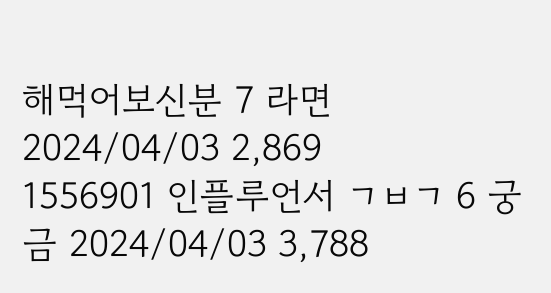해먹어보신분 7 라면 2024/04/03 2,869
1556901 인플루언서 ㄱㅂㄱ 6 궁금 2024/04/03 3,788